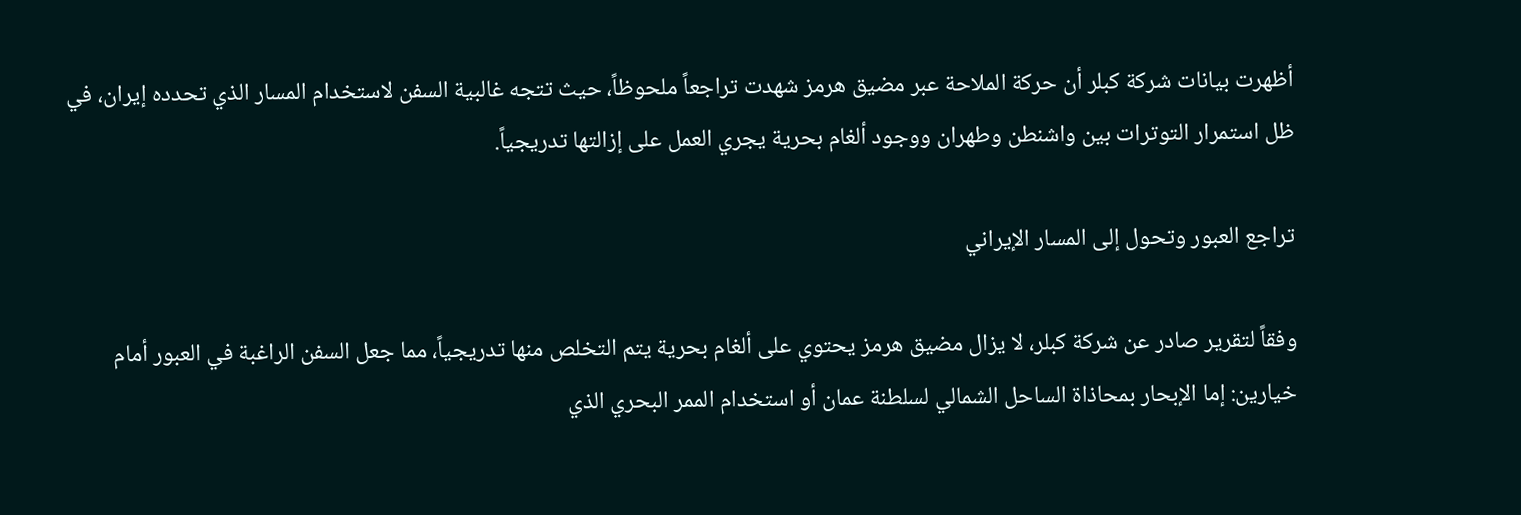أظهرت بيانات شركة كبلر أن حركة الملاحة عبر مضيق هرمز شهدت تراجعاً ملحوظاً، حيث تتجه غالبية السفن لاستخدام المسار الذي تحدده إيران، في ظل استمرار التوترات بين واشنطن وطهران ووجود ألغام بحرية يجري العمل على إزالتها تدريجياً.

تراجع العبور وتحول إلى المسار الإيراني

وفقاً لتقرير صادر عن شركة كبلر، لا يزال مضيق هرمز يحتوي على ألغام بحرية يتم التخلص منها تدريجياً، مما جعل السفن الراغبة في العبور أمام خيارين: إما الإبحار بمحاذاة الساحل الشمالي لسلطنة عمان أو استخدام الممر البحري الذي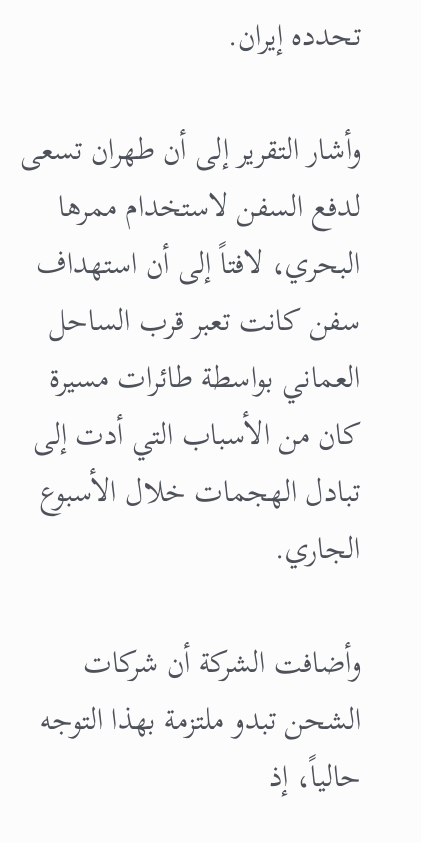تحدده إيران.

وأشار التقرير إلى أن طهران تسعى لدفع السفن لاستخدام ممرها البحري، لافتاً إلى أن استهداف سفن كانت تعبر قرب الساحل العماني بواسطة طائرات مسيرة كان من الأسباب التي أدت إلى تبادل الهجمات خلال الأسبوع الجاري.

وأضافت الشركة أن شركات الشحن تبدو ملتزمة بهذا التوجه حالياً، إذ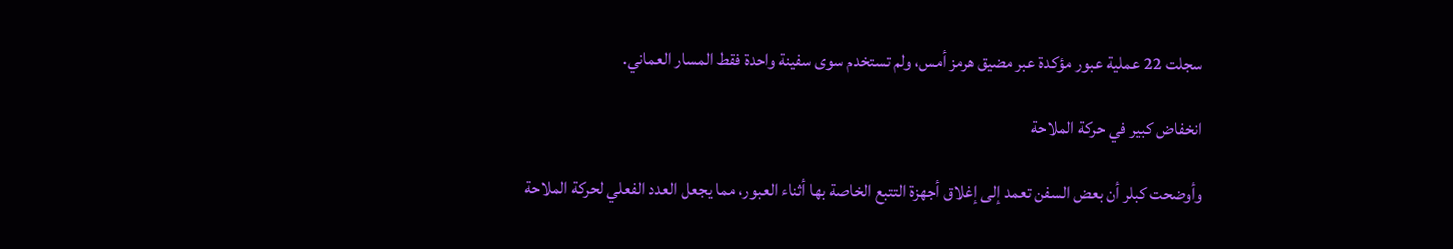سجلت 22 عملية عبور مؤكدة عبر مضيق هرمز أمس، ولم تستخدم سوى سفينة واحدة فقط المسار العماني.

انخفاض كبير في حركة الملاحة

وأوضحت كبلر أن بعض السفن تعمد إلى إغلاق أجهزة التتبع الخاصة بها أثناء العبور، مما يجعل العدد الفعلي لحركة الملاحة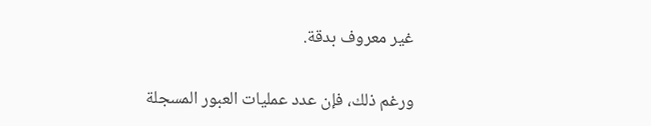غير معروف بدقة.

ورغم ذلك، فإن عدد عمليات العبور المسجلة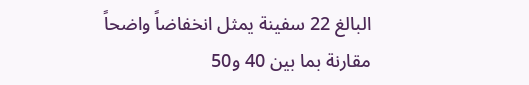البالغ 22 سفينة يمثل انخفاضاً واضحاً مقارنة بما بين 40 و50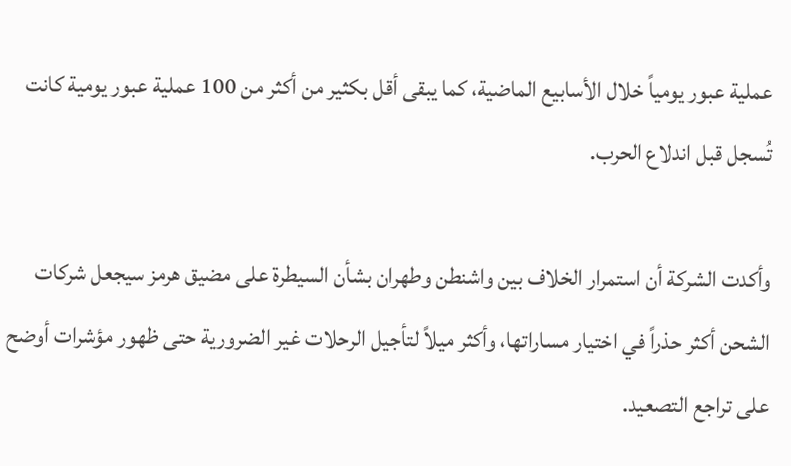عملية عبور يومياً خلال الأسابيع الماضية، كما يبقى أقل بكثير من أكثر من 100 عملية عبور يومية كانت تُسجل قبل اندلاع الحرب.

وأكدت الشركة أن استمرار الخلاف بين واشنطن وطهران بشأن السيطرة على مضيق هرمز سيجعل شركات الشحن أكثر حذراً في اختيار مساراتها، وأكثر ميلاً لتأجيل الرحلات غير الضرورية حتى ظهور مؤشرات أوضح على تراجع التصعيد.